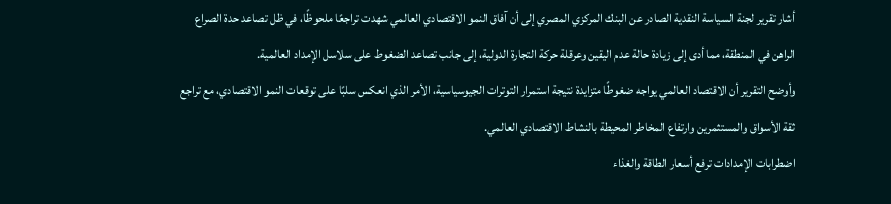أشار تقرير لجنة السياسة النقدية الصادر عن البنك المركزي المصري إلى أن آفاق النمو الاقتصادي العالمي شهدت تراجعًا ملحوظًا، في ظل تصاعد حدة الصراع الراهن في المنطقة، مما أدى إلى زيادة حالة عدم اليقين وعرقلة حركة التجارة الدولية، إلى جانب تصاعد الضغوط على سلاسل الإمداد العالمية.
وأوضح التقرير أن الاقتصاد العالمي يواجه ضغوطًا متزايدة نتيجة استمرار التوترات الجيوسياسية، الأمر الذي انعكس سلبًا على توقعات النمو الاقتصادي، مع تراجع ثقة الأسواق والمستثمرين وارتفاع المخاطر المحيطة بالنشاط الاقتصادي العالمي.
اضطرابات الإمدادات ترفع أسعار الطاقة والغذاء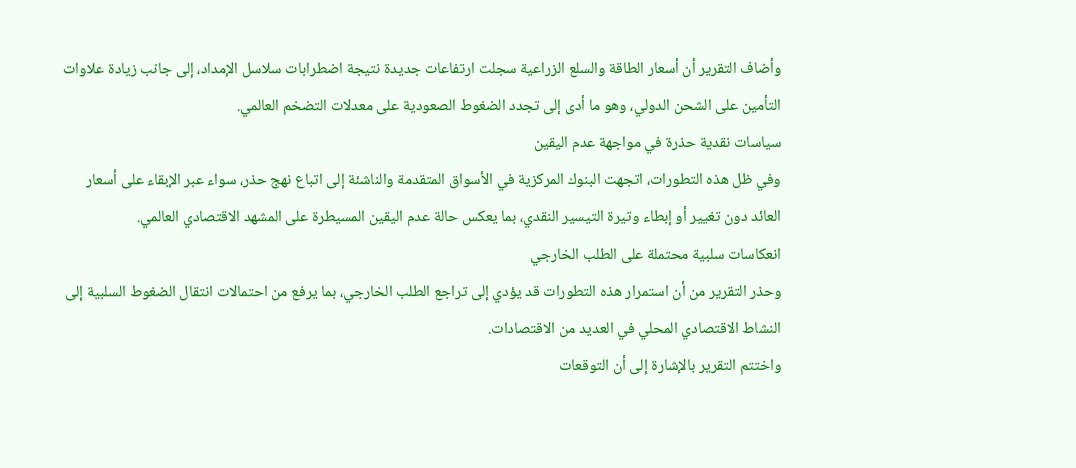وأضاف التقرير أن أسعار الطاقة والسلع الزراعية سجلت ارتفاعات جديدة نتيجة اضطرابات سلاسل الإمداد، إلى جانب زيادة علاوات التأمين على الشحن الدولي، وهو ما أدى إلى تجدد الضغوط الصعودية على معدلات التضخم العالمي.
سياسات نقدية حذرة في مواجهة عدم اليقين
وفي ظل هذه التطورات، اتجهت البنوك المركزية في الأسواق المتقدمة والناشئة إلى اتباع نهج حذر، سواء عبر الإبقاء على أسعار العائد دون تغيير أو إبطاء وتيرة التيسير النقدي، بما يعكس حالة عدم اليقين المسيطرة على المشهد الاقتصادي العالمي.
انعكاسات سلبية محتملة على الطلب الخارجي
وحذر التقرير من أن استمرار هذه التطورات قد يؤدي إلى تراجع الطلب الخارجي، بما يرفع من احتمالات انتقال الضغوط السلبية إلى النشاط الاقتصادي المحلي في العديد من الاقتصادات.
واختتم التقرير بالإشارة إلى أن التوقعات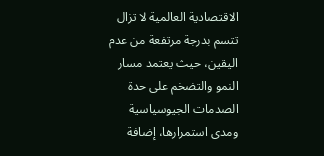الاقتصادية العالمية لا تزال تتسم بدرجة مرتفعة من عدم اليقين، حيث يعتمد مسار النمو والتضخم على حدة الصدمات الجيوسياسية ومدى استمرارها، إضافة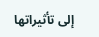إلى تأثيراتها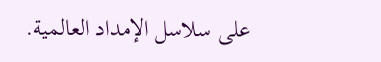على سلاسل الإمداد العالمية.